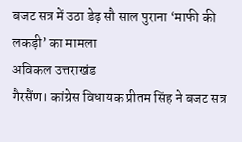बजट सत्र में उठा डेढ़ सौ साल पुराना ‘माफी की लकड़ी’ का मामला
अविकल उत्तराखंड
गैरसैंण। कांग्रेस विधायक प्रीतम सिंह ने बजट सत्र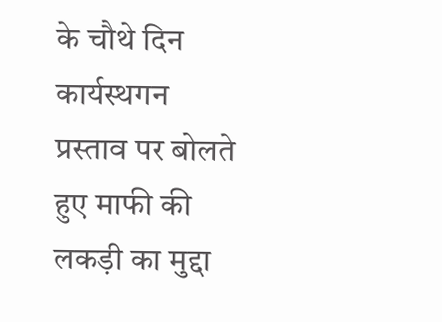के चौथे दिन कार्यस्थगन प्रस्ताव पर बोलते हुए माफी की लकड़ी का मुद्दा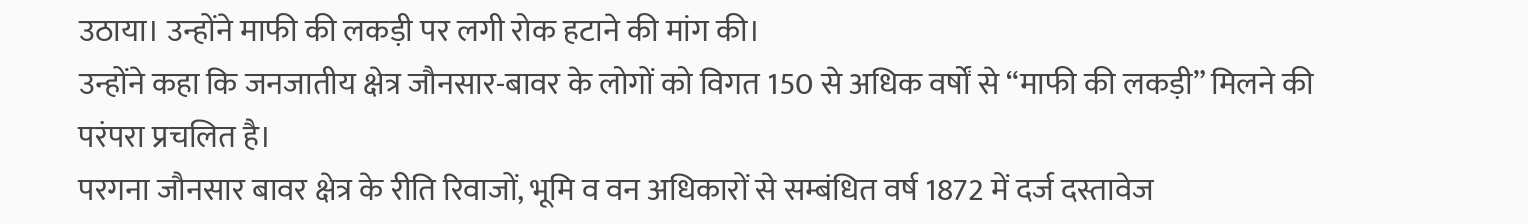उठाया। उन्होंने माफी की लकड़ी पर लगी रोक हटाने की मांग की।
उन्होंने कहा कि जनजातीय क्षेत्र जौनसार-बावर के लोगों को विगत 150 से अधिक वर्षों से “माफी की लकड़ी” मिलने की परंपरा प्रचलित है।
परगना जौनसार बावर क्षेत्र के रीति रिवाजों, भूमि व वन अधिकारों से सम्बंधित वर्ष 1872 में दर्ज दस्तावेज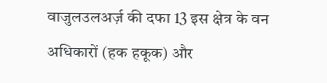वाजुलउलअर्ज़ की दफा 13 इस क्षेत्र के वन अधिकारों (हक हकूक) और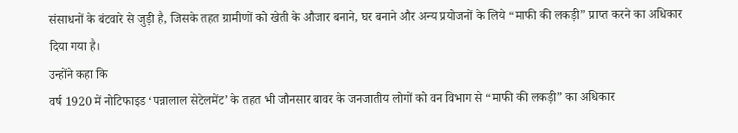संसाधनों के बंटवारे से जुड़ी है, जिसके तहत ग्रामीणों को खेती के औजार बनाने, घर बनाने और अन्य प्रयोजनों के लिये “माफी की लकड़ी” प्राप्त करने का अधिकार दिया गया है।
उन्होंने कहा कि
वर्ष 1920 में नोटिफाइड ‘पन्नालाल सेटेलमेंट’ के तहत भी जौनसार बावर के जनजातीय लोगों को वन विभाग से “माफी की लकड़ी” का अधिकार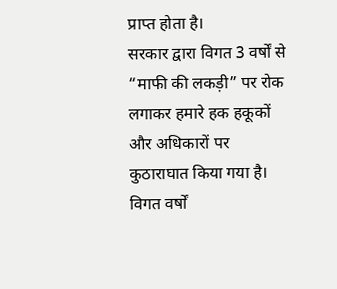प्राप्त होता है।
सरकार द्वारा विगत 3 वर्षों से “माफी की लकड़ी” पर रोक लगाकर हमारे हक हकूकों और अधिकारों पर कुठाराघात किया गया है। विगत वर्षों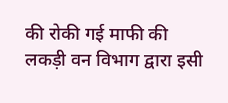की रोकी गई माफी की लकड़ी वन विभाग द्वारा इसी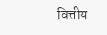वित्तीय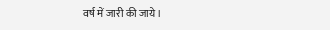वर्ष में जारी की जाये।